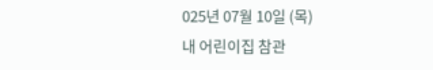025년 07월 10일 (목)
내 어린이집 참관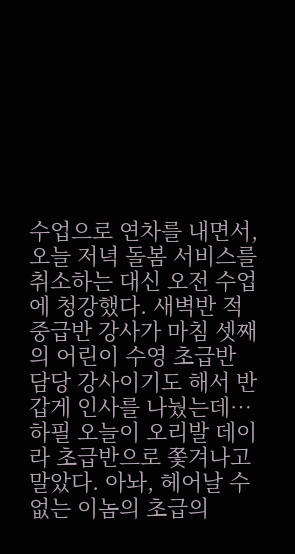수업으로 연차를 내면서, 오늘 저녁 돌봄 서비스를 취소하는 대신 오전 수업에 청강했다. 새벽반 적 중급반 강사가 마침 셋째의 어린이 수영 초급반 담당 강사이기도 해서 반갑게 인사를 나눴는데…
하필 오늘이 오리발 데이라 초급반으로 쫓겨나고 말았다. 아놔, 헤어날 수 없는 이놈의 초급의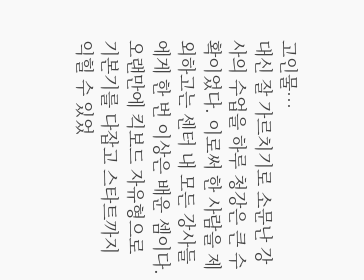고인물…
대신 잘 가르치기로 소문난 강사의 수업을 하루 청강은 큰 수확이었다. 이로써 한 사람을 제외하고는 센터 내 모든 강사들에게 한 번 이상은 배운 셈이다. 오랜만에 킥보드 자유형으로 기본기를 다잡고 스타트까지 익힐 수 있었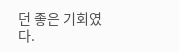던 좋은 기회였다.